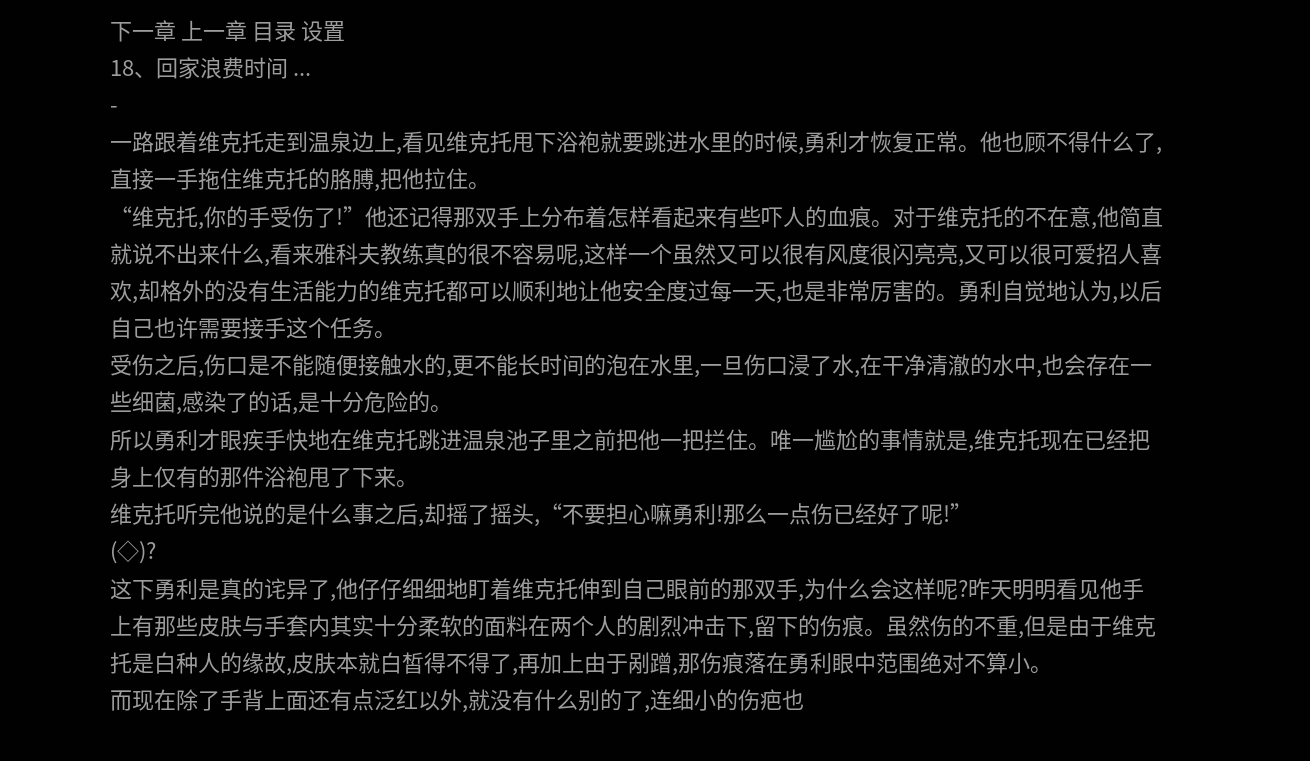下一章 上一章 目录 设置
18、回家浪费时间 ...
-
一路跟着维克托走到温泉边上,看见维克托甩下浴袍就要跳进水里的时候,勇利才恢复正常。他也顾不得什么了,直接一手拖住维克托的胳膊,把他拉住。
“维克托,你的手受伤了!”他还记得那双手上分布着怎样看起来有些吓人的血痕。对于维克托的不在意,他简直就说不出来什么,看来雅科夫教练真的很不容易呢,这样一个虽然又可以很有风度很闪亮亮,又可以很可爱招人喜欢,却格外的没有生活能力的维克托都可以顺利地让他安全度过每一天,也是非常厉害的。勇利自觉地认为,以后自己也许需要接手这个任务。
受伤之后,伤口是不能随便接触水的,更不能长时间的泡在水里,一旦伤口浸了水,在干净清澈的水中,也会存在一些细菌,感染了的话,是十分危险的。
所以勇利才眼疾手快地在维克托跳进温泉池子里之前把他一把拦住。唯一尴尬的事情就是,维克托现在已经把身上仅有的那件浴袍甩了下来。
维克托听完他说的是什么事之后,却摇了摇头,“不要担心嘛勇利!那么一点伤已经好了呢!”
(◇)?
这下勇利是真的诧异了,他仔仔细细地盯着维克托伸到自己眼前的那双手,为什么会这样呢?昨天明明看见他手上有那些皮肤与手套内其实十分柔软的面料在两个人的剧烈冲击下,留下的伤痕。虽然伤的不重,但是由于维克托是白种人的缘故,皮肤本就白皙得不得了,再加上由于剐蹭,那伤痕落在勇利眼中范围绝对不算小。
而现在除了手背上面还有点泛红以外,就没有什么别的了,连细小的伤疤也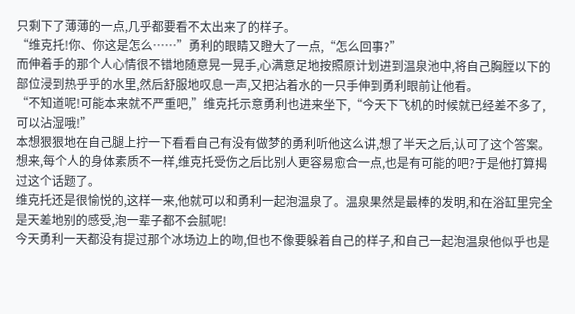只剩下了薄薄的一点,几乎都要看不太出来了的样子。
“维克托!你、你这是怎么……”勇利的眼睛又瞪大了一点,“怎么回事?”
而伸着手的那个人心情很不错地随意晃一晃手,心满意足地按照原计划进到温泉池中,将自己胸膛以下的部位浸到热乎乎的水里,然后舒服地叹息一声,又把沾着水的一只手伸到勇利眼前让他看。
“不知道呢!可能本来就不严重吧,”维克托示意勇利也进来坐下,“今天下飞机的时候就已经差不多了,可以沾湿哦!”
本想狠狠地在自己腿上拧一下看看自己有没有做梦的勇利听他这么讲,想了半天之后,认可了这个答案。想来,每个人的身体素质不一样,维克托受伤之后比别人更容易愈合一点,也是有可能的吧?于是他打算揭过这个话题了。
维克托还是很愉悦的,这样一来,他就可以和勇利一起泡温泉了。温泉果然是最棒的发明,和在浴缸里完全是天差地别的感受,泡一辈子都不会腻呢!
今天勇利一天都没有提过那个冰场边上的吻,但也不像要躲着自己的样子,和自己一起泡温泉他似乎也是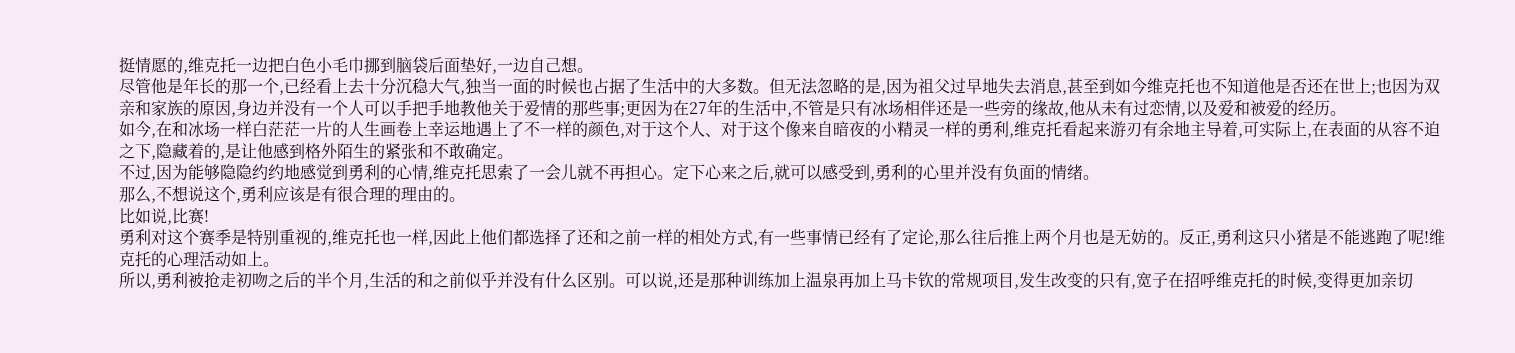挺情愿的,维克托一边把白色小毛巾挪到脑袋后面垫好,一边自己想。
尽管他是年长的那一个,已经看上去十分沉稳大气,独当一面的时候也占据了生活中的大多数。但无法忽略的是,因为祖父过早地失去消息,甚至到如今维克托也不知道他是否还在世上;也因为双亲和家族的原因,身边并没有一个人可以手把手地教他关于爱情的那些事;更因为在27年的生活中,不管是只有冰场相伴还是一些旁的缘故,他从未有过恋情,以及爱和被爱的经历。
如今,在和冰场一样白茫茫一片的人生画卷上幸运地遇上了不一样的颜色,对于这个人、对于这个像来自暗夜的小精灵一样的勇利,维克托看起来游刃有余地主导着,可实际上,在表面的从容不迫之下,隐藏着的,是让他感到格外陌生的紧张和不敢确定。
不过,因为能够隐隐约约地感觉到勇利的心情,维克托思索了一会儿就不再担心。定下心来之后,就可以感受到,勇利的心里并没有负面的情绪。
那么,不想说这个,勇利应该是有很合理的理由的。
比如说,比赛!
勇利对这个赛季是特别重视的,维克托也一样,因此上他们都选择了还和之前一样的相处方式,有一些事情已经有了定论,那么往后推上两个月也是无妨的。反正,勇利这只小猪是不能逃跑了呢!维克托的心理活动如上。
所以,勇利被抢走初吻之后的半个月,生活的和之前似乎并没有什么区别。可以说,还是那种训练加上温泉再加上马卡钦的常规项目,发生改变的只有,宽子在招呼维克托的时候,变得更加亲切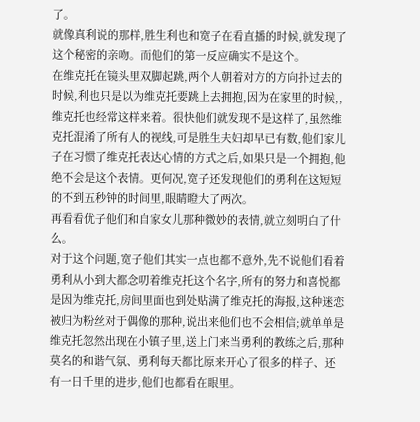了。
就像真利说的那样,胜生利也和宽子在看直播的时候,就发现了这个秘密的亲吻。而他们的第一反应确实不是这个。
在维克托在镜头里双脚起跳,两个人朝着对方的方向扑过去的时候,利也只是以为维克托要跳上去拥抱,因为在家里的时候,,维克托也经常这样来着。很快他们就发现不是这样了,虽然维克托混淆了所有人的视线,可是胜生夫妇却早已有数,他们家儿子在习惯了维克托表达心情的方式之后,如果只是一个拥抱,他绝不会是这个表情。更何况,宽子还发现他们的勇利在这短短的不到五秒钟的时间里,眼睛瞪大了两次。
再看看优子他们和自家女儿那种微妙的表情,就立刻明白了什么。
对于这个问题,宽子他们其实一点也都不意外,先不说他们看着勇利从小到大都念叨着维克托这个名字,所有的努力和喜悦都是因为维克托,房间里面也到处贴满了维克托的海报,这种迷恋被归为粉丝对于偶像的那种,说出来他们也不会相信;就单单是维克托忽然出现在小镇子里,送上门来当勇利的教练之后,那种莫名的和谐气氛、勇利每天都比原来开心了很多的样子、还有一日千里的进步,他们也都看在眼里。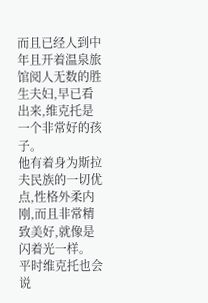而且已经人到中年且开着温泉旅馆阅人无数的胜生夫妇,早已看出来,维克托是一个非常好的孩子。
他有着身为斯拉夫民族的一切优点,性格外柔内刚,而且非常精致美好,就像是闪着光一样。
平时维克托也会说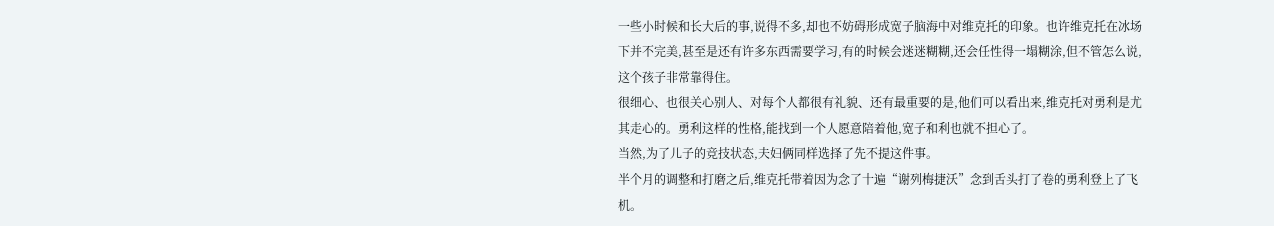一些小时候和长大后的事,说得不多,却也不妨碍形成宽子脑海中对维克托的印象。也许维克托在冰场下并不完美,甚至是还有许多东西需要学习,有的时候会迷迷糊糊,还会任性得一塌糊涂,但不管怎么说,这个孩子非常靠得住。
很细心、也很关心别人、对每个人都很有礼貌、还有最重要的是,他们可以看出来,维克托对勇利是尤其走心的。勇利这样的性格,能找到一个人愿意陪着他,宽子和利也就不担心了。
当然,为了儿子的竞技状态,夫妇俩同样选择了先不提这件事。
半个月的调整和打磨之后,维克托带着因为念了十遍“谢列梅捷沃”念到舌头打了卷的勇利登上了飞机。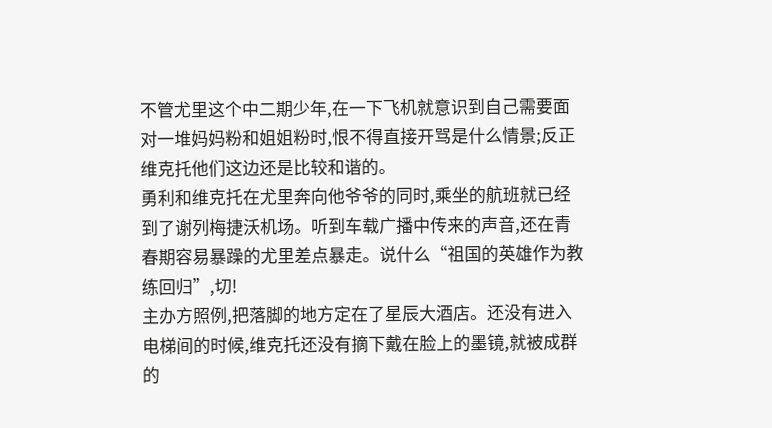不管尤里这个中二期少年,在一下飞机就意识到自己需要面对一堆妈妈粉和姐姐粉时,恨不得直接开骂是什么情景;反正维克托他们这边还是比较和谐的。
勇利和维克托在尤里奔向他爷爷的同时,乘坐的航班就已经到了谢列梅捷沃机场。听到车载广播中传来的声音,还在青春期容易暴躁的尤里差点暴走。说什么“祖国的英雄作为教练回归”,切!
主办方照例,把落脚的地方定在了星辰大酒店。还没有进入电梯间的时候,维克托还没有摘下戴在脸上的墨镜,就被成群的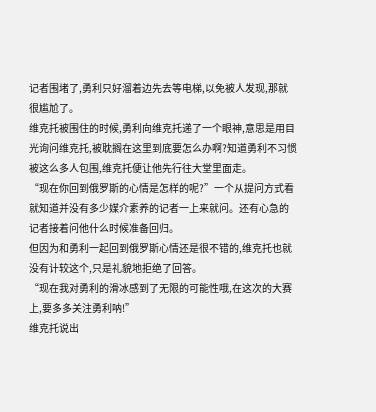记者围堵了,勇利只好溜着边先去等电梯,以免被人发现,那就很尴尬了。
维克托被围住的时候,勇利向维克托递了一个眼神,意思是用目光询问维克托,被耽搁在这里到底要怎么办啊?知道勇利不习惯被这么多人包围,维克托便让他先行往大堂里面走。
“现在你回到俄罗斯的心情是怎样的呢?”一个从提问方式看就知道并没有多少媒介素养的记者一上来就问。还有心急的记者接着问他什么时候准备回归。
但因为和勇利一起回到俄罗斯心情还是很不错的,维克托也就没有计较这个,只是礼貌地拒绝了回答。
“现在我对勇利的滑冰感到了无限的可能性哦,在这次的大赛上,要多多关注勇利呐!”
维克托说出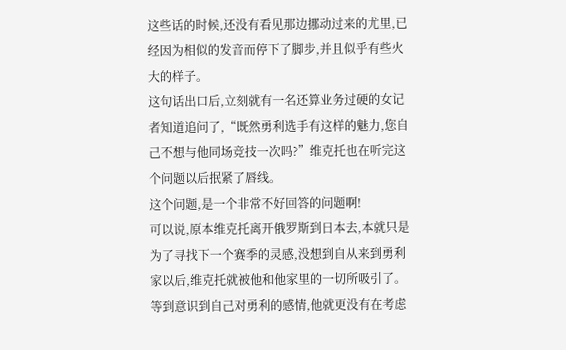这些话的时候,还没有看见那边挪动过来的尤里,已经因为相似的发音而停下了脚步,并且似乎有些火大的样子。
这句话出口后,立刻就有一名还算业务过硬的女记者知道追问了,“既然勇利选手有这样的魅力,您自己不想与他同场竞技一次吗?”维克托也在听完这个问题以后抿紧了唇线。
这个问题,是一个非常不好回答的问题啊!
可以说,原本维克托离开俄罗斯到日本去,本就只是为了寻找下一个赛季的灵感,没想到自从来到勇利家以后,维克托就被他和他家里的一切所吸引了。等到意识到自己对勇利的感情,他就更没有在考虑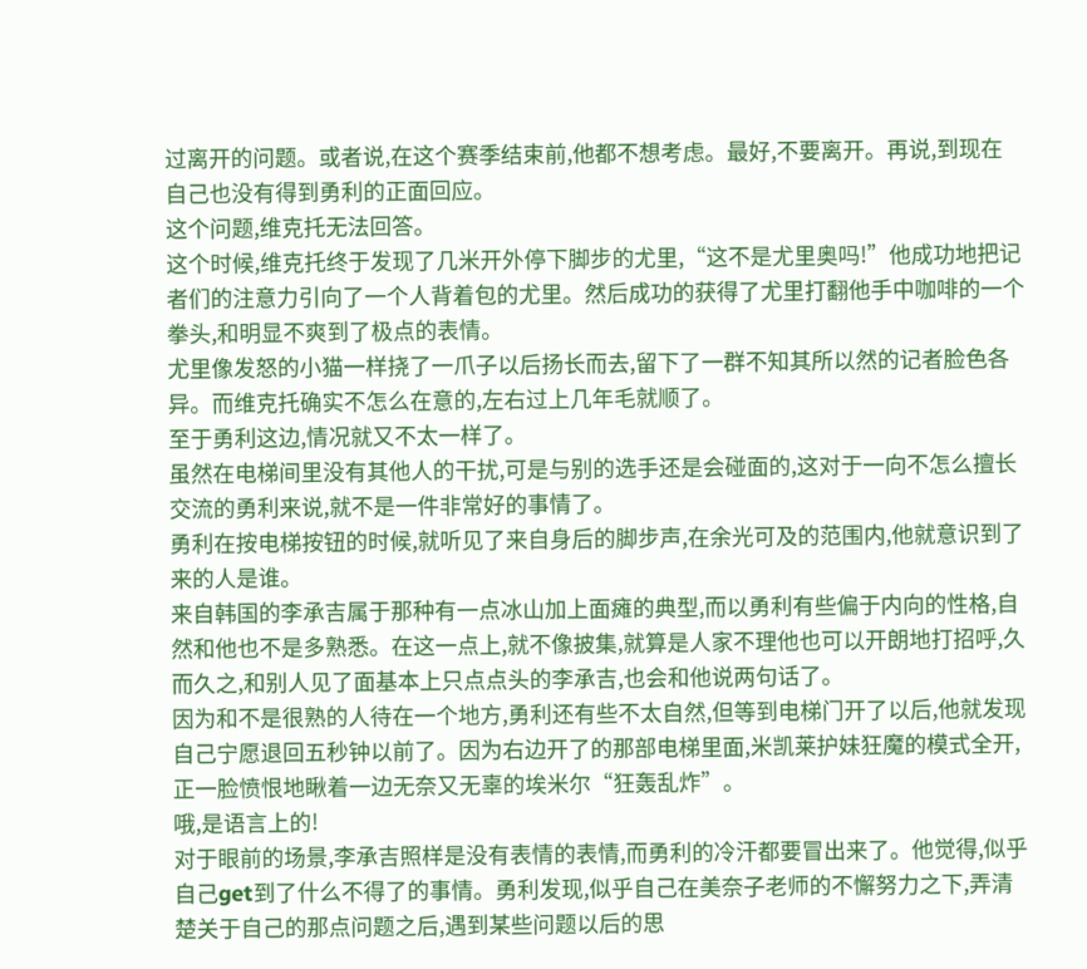过离开的问题。或者说,在这个赛季结束前,他都不想考虑。最好,不要离开。再说,到现在自己也没有得到勇利的正面回应。
这个问题,维克托无法回答。
这个时候,维克托终于发现了几米开外停下脚步的尤里,“这不是尤里奥吗!”他成功地把记者们的注意力引向了一个人背着包的尤里。然后成功的获得了尤里打翻他手中咖啡的一个拳头,和明显不爽到了极点的表情。
尤里像发怒的小猫一样挠了一爪子以后扬长而去,留下了一群不知其所以然的记者脸色各异。而维克托确实不怎么在意的,左右过上几年毛就顺了。
至于勇利这边,情况就又不太一样了。
虽然在电梯间里没有其他人的干扰,可是与别的选手还是会碰面的,这对于一向不怎么擅长交流的勇利来说,就不是一件非常好的事情了。
勇利在按电梯按钮的时候,就听见了来自身后的脚步声,在余光可及的范围内,他就意识到了来的人是谁。
来自韩国的李承吉属于那种有一点冰山加上面瘫的典型,而以勇利有些偏于内向的性格,自然和他也不是多熟悉。在这一点上,就不像披集,就算是人家不理他也可以开朗地打招呼,久而久之,和别人见了面基本上只点点头的李承吉,也会和他说两句话了。
因为和不是很熟的人待在一个地方,勇利还有些不太自然,但等到电梯门开了以后,他就发现自己宁愿退回五秒钟以前了。因为右边开了的那部电梯里面,米凯莱护妹狂魔的模式全开,正一脸愤恨地瞅着一边无奈又无辜的埃米尔“狂轰乱炸”。
哦,是语言上的!
对于眼前的场景,李承吉照样是没有表情的表情,而勇利的冷汗都要冒出来了。他觉得,似乎自己get到了什么不得了的事情。勇利发现,似乎自己在美奈子老师的不懈努力之下,弄清楚关于自己的那点问题之后,遇到某些问题以后的思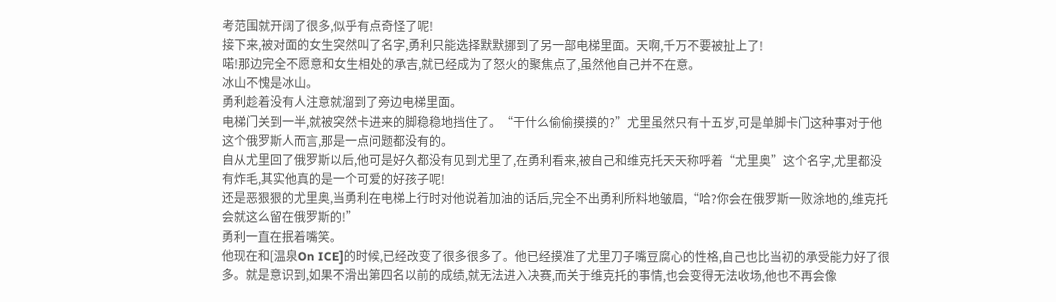考范围就开阔了很多,似乎有点奇怪了呢!
接下来,被对面的女生突然叫了名字,勇利只能选择默默挪到了另一部电梯里面。天啊,千万不要被扯上了!
喏!那边完全不愿意和女生相处的承吉,就已经成为了怒火的聚焦点了,虽然他自己并不在意。
冰山不愧是冰山。
勇利趁着没有人注意就溜到了旁边电梯里面。
电梯门关到一半,就被突然卡进来的脚稳稳地挡住了。“干什么偷偷摸摸的?”尤里虽然只有十五岁,可是单脚卡门这种事对于他这个俄罗斯人而言,那是一点问题都没有的。
自从尤里回了俄罗斯以后,他可是好久都没有见到尤里了,在勇利看来,被自己和维克托天天称呼着“尤里奥”这个名字,尤里都没有炸毛,其实他真的是一个可爱的好孩子呢!
还是恶狠狠的尤里奥,当勇利在电梯上行时对他说着加油的话后,完全不出勇利所料地皱眉,“哈?你会在俄罗斯一败涂地的,维克托会就这么留在俄罗斯的!”
勇利一直在抿着嘴笑。
他现在和[温泉On ICE]的时候,已经改变了很多很多了。他已经摸准了尤里刀子嘴豆腐心的性格,自己也比当初的承受能力好了很多。就是意识到,如果不滑出第四名以前的成绩,就无法进入决赛,而关于维克托的事情,也会变得无法收场,他也不再会像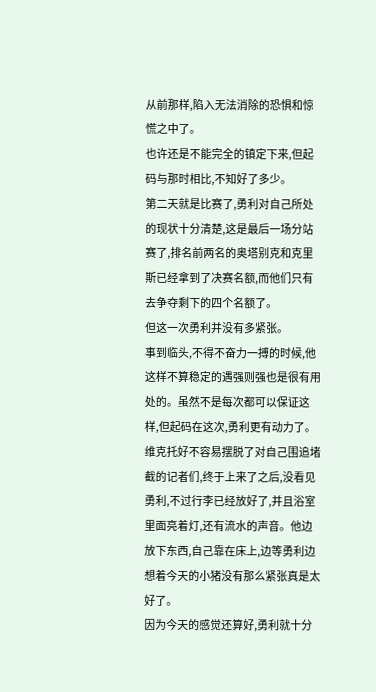从前那样,陷入无法消除的恐惧和惊慌之中了。
也许还是不能完全的镇定下来,但起码与那时相比,不知好了多少。
第二天就是比赛了,勇利对自己所处的现状十分清楚,这是最后一场分站赛了,排名前两名的奥塔别克和克里斯已经拿到了决赛名额,而他们只有去争夺剩下的四个名额了。
但这一次勇利并没有多紧张。
事到临头,不得不奋力一搏的时候,他这样不算稳定的遇强则强也是很有用处的。虽然不是每次都可以保证这样,但起码在这次,勇利更有动力了。
维克托好不容易摆脱了对自己围追堵截的记者们,终于上来了之后,没看见勇利,不过行李已经放好了,并且浴室里面亮着灯,还有流水的声音。他边放下东西,自己靠在床上,边等勇利边想着今天的小猪没有那么紧张真是太好了。
因为今天的感觉还算好,勇利就十分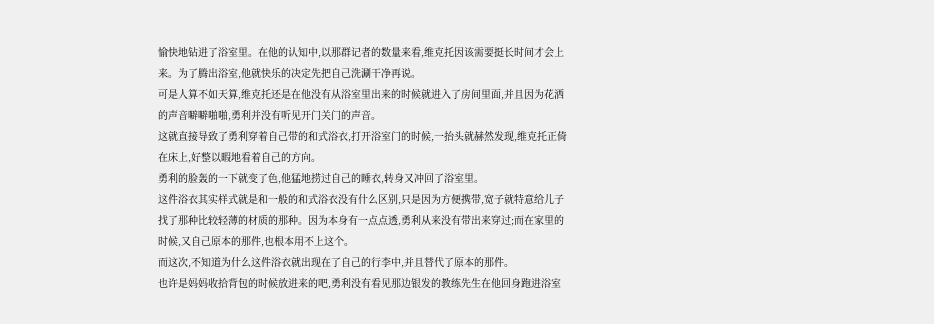愉快地钻进了浴室里。在他的认知中,以那群记者的数量来看,维克托因该需要挺长时间才会上来。为了腾出浴室,他就快乐的决定先把自己洗涮干净再说。
可是人算不如天算,维克托还是在他没有从浴室里出来的时候就进入了房间里面,并且因为花洒的声音噼噼啪啪,勇利并没有听见开门关门的声音。
这就直接导致了勇利穿着自己带的和式浴衣,打开浴室门的时候,一抬头就赫然发现,维克托正倚在床上,好整以暇地看着自己的方向。
勇利的脸轰的一下就变了色,他猛地捞过自己的睡衣,转身又冲回了浴室里。
这件浴衣其实样式就是和一般的和式浴衣没有什么区别,只是因为方便携带,宽子就特意给儿子找了那种比较轻薄的材质的那种。因为本身有一点点透,勇利从来没有带出来穿过;而在家里的时候,又自己原本的那件,也根本用不上这个。
而这次,不知道为什么这件浴衣就出现在了自己的行李中,并且替代了原本的那件。
也许是妈妈收拾背包的时候放进来的吧,勇利没有看见那边银发的教练先生在他回身跑进浴室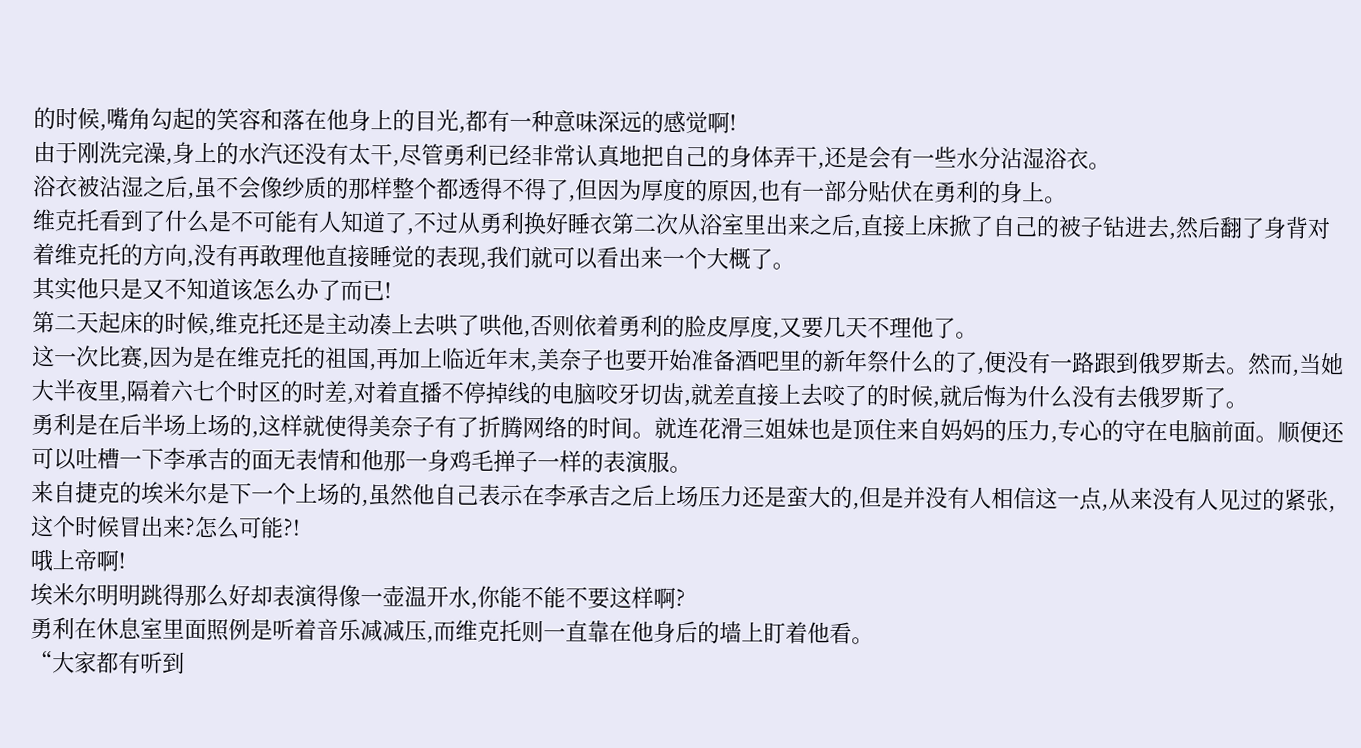的时候,嘴角勾起的笑容和落在他身上的目光,都有一种意味深远的感觉啊!
由于刚洗完澡,身上的水汽还没有太干,尽管勇利已经非常认真地把自己的身体弄干,还是会有一些水分沾湿浴衣。
浴衣被沾湿之后,虽不会像纱质的那样整个都透得不得了,但因为厚度的原因,也有一部分贴伏在勇利的身上。
维克托看到了什么是不可能有人知道了,不过从勇利换好睡衣第二次从浴室里出来之后,直接上床掀了自己的被子钻进去,然后翻了身背对着维克托的方向,没有再敢理他直接睡觉的表现,我们就可以看出来一个大概了。
其实他只是又不知道该怎么办了而已!
第二天起床的时候,维克托还是主动凑上去哄了哄他,否则依着勇利的脸皮厚度,又要几天不理他了。
这一次比赛,因为是在维克托的祖国,再加上临近年末,美奈子也要开始准备酒吧里的新年祭什么的了,便没有一路跟到俄罗斯去。然而,当她大半夜里,隔着六七个时区的时差,对着直播不停掉线的电脑咬牙切齿,就差直接上去咬了的时候,就后悔为什么没有去俄罗斯了。
勇利是在后半场上场的,这样就使得美奈子有了折腾网络的时间。就连花滑三姐妹也是顶住来自妈妈的压力,专心的守在电脑前面。顺便还可以吐槽一下李承吉的面无表情和他那一身鸡毛掸子一样的表演服。
来自捷克的埃米尔是下一个上场的,虽然他自己表示在李承吉之后上场压力还是蛮大的,但是并没有人相信这一点,从来没有人见过的紧张,这个时候冒出来?怎么可能?!
哦上帝啊!
埃米尔明明跳得那么好却表演得像一壶温开水,你能不能不要这样啊?
勇利在休息室里面照例是听着音乐减减压,而维克托则一直靠在他身后的墙上盯着他看。
“大家都有听到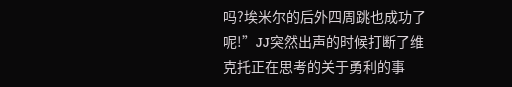吗?埃米尔的后外四周跳也成功了呢!”JJ突然出声的时候打断了维克托正在思考的关于勇利的事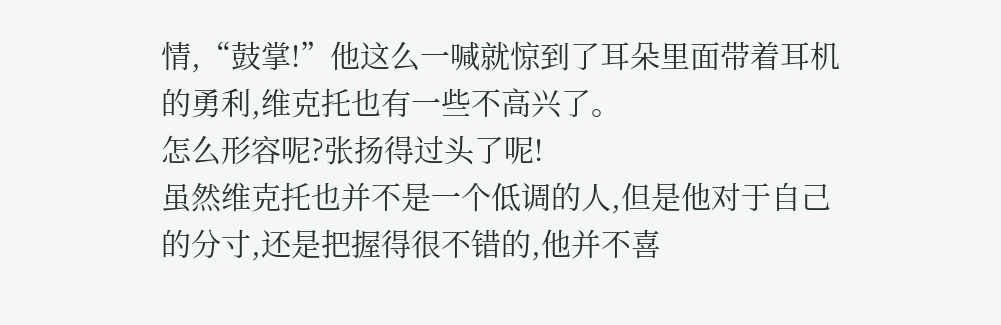情,“鼓掌!”他这么一喊就惊到了耳朵里面带着耳机的勇利,维克托也有一些不高兴了。
怎么形容呢?张扬得过头了呢!
虽然维克托也并不是一个低调的人,但是他对于自己的分寸,还是把握得很不错的,他并不喜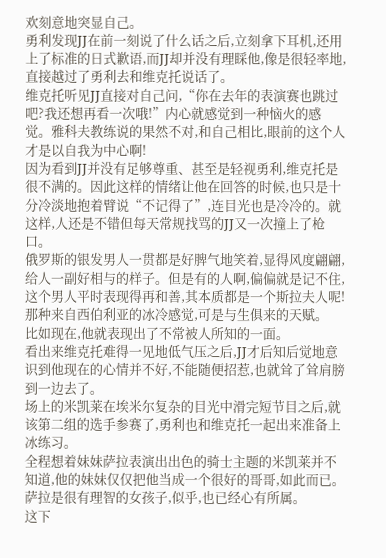欢刻意地突显自己。
勇利发现JJ在前一刻说了什么话之后,立刻拿下耳机,还用上了标准的日式歉语,而JJ却并没有理睬他,像是很轻率地,直接越过了勇利去和维克托说话了。
维克托听见JJ直接对自己问,“你在去年的表演赛也跳过吧?我还想再看一次哦!”内心就感觉到一种恼火的感觉。雅科夫教练说的果然不对,和自己相比,眼前的这个人才是以自我为中心啊!
因为看到JJ并没有足够尊重、甚至是轻视勇利,维克托是很不满的。因此这样的情绪让他在回答的时候,也只是十分冷淡地抱着臂说“不记得了”,连目光也是冷冷的。就这样,人还是不错但每天常规找骂的JJ又一次撞上了枪口。
俄罗斯的银发男人一贯都是好脾气地笑着,显得风度翩翩,给人一副好相与的样子。但是有的人啊,偏偏就是记不住,这个男人平时表现得再和善,其本质都是一个斯拉夫人呢!那种来自西伯利亚的冰冷感觉,可是与生俱来的天赋。
比如现在,他就表现出了不常被人所知的一面。
看出来维克托难得一见地低气压之后,JJ才后知后觉地意识到他现在的心情并不好,不能随便招惹,也就耸了耸肩膀到一边去了。
场上的米凯莱在埃米尔复杂的目光中滑完短节目之后,就该第二组的选手参赛了,勇利也和维克托一起出来准备上冰练习。
全程想着妹妹萨拉表演出出色的骑士主题的米凯莱并不知道,他的妹妹仅仅把他当成一个很好的哥哥,如此而已。萨拉是很有理智的女孩子,似乎,也已经心有所属。
这下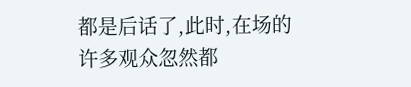都是后话了,此时,在场的许多观众忽然都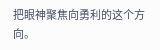把眼神聚焦向勇利的这个方向。